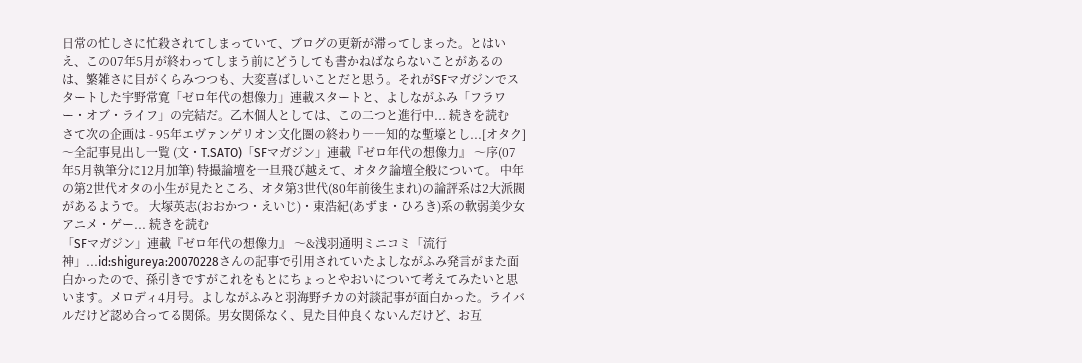日常の忙しさに忙殺されてしまっていて、ブログの更新が滞ってしまった。とはいえ、この07年5月が終わってしまう前にどうしても書かねばならないことがあるのは、繁雑さに目がくらみつつも、大変喜ばしいことだと思う。それがSFマガジンでスタートした宇野常寛「ゼロ年代の想像力」連載スタートと、よしながふみ「フラワー・オブ・ライフ」の完結だ。乙木個人としては、この二つと進行中... 続きを読む
さて次の企画は - 95年エヴァンゲリオン文化圏の終わり――知的な塹壕とし...[オタク] 〜全記事見出し一覧 (文・T.SATO)「SFマガジン」連載『ゼロ年代の想像力』 〜序(07年5月執筆分に12月加筆) 特撮論壇を一旦飛び越えて、オタク論壇全般について。 中年の第2世代オタの小生が見たところ、オタ第3世代(80年前後生まれ)の論評系は2大派閥があるようで。 大塚英志(おおかつ・えいじ)・東浩紀(あずま・ひろき)系の軟弱美少女アニメ・ゲー... 続きを読む
「SFマガジン」連載『ゼロ年代の想像力』 〜&浅羽通明ミニコミ「流行神」...id:shigureya:20070228さんの記事で引用されていたよしながふみ発言がまた面白かったので、孫引きですがこれをもとにちょっとやおいについて考えてみたいと思います。メロディ4月号。よしながふみと羽海野チカの対談記事が面白かった。ライバルだけど認め合ってる関係。男女関係なく、見た目仲良くないんだけど、お互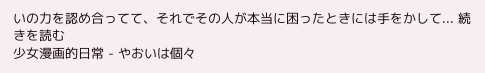いの力を認め合ってて、それでその人が本当に困ったときには手をかして... 続きを読む
少女漫画的日常 - やおいは個々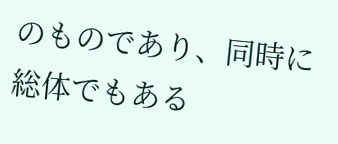のものであり、同時に総体でもある